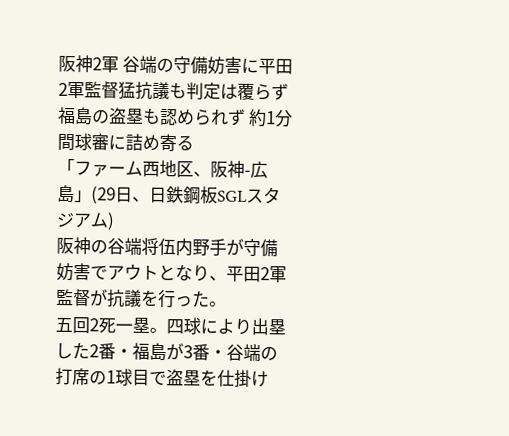阪神2軍 谷端の守備妨害に平田2軍監督猛抗議も判定は覆らず 福島の盗塁も認められず 約1分間球審に詰め寄る
「ファーム西地区、阪神-広島」(29日、日鉄鋼板SGLスタジアム)
阪神の谷端将伍内野手が守備妨害でアウトとなり、平田2軍監督が抗議を行った。
五回2死一塁。四球により出塁した2番・福島が3番・谷端の打席の1球目で盗塁を仕掛け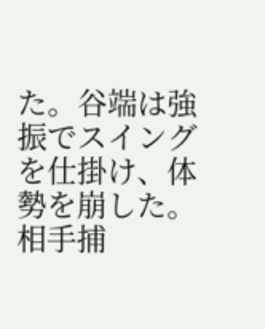た。谷端は強振でスイングを仕掛け、体勢を崩した。相手捕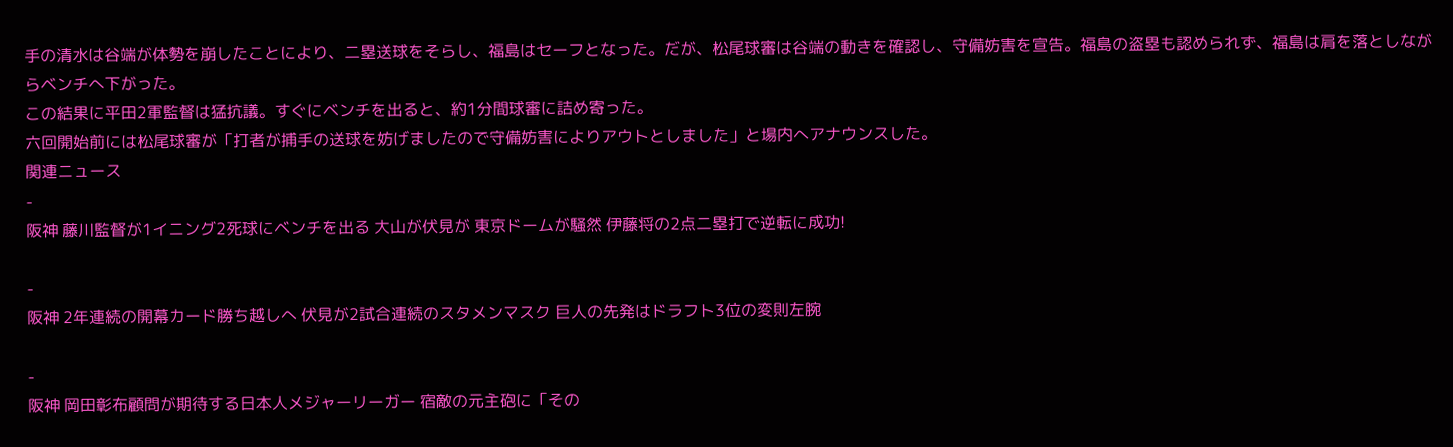手の清水は谷端が体勢を崩したことにより、二塁送球をそらし、福島はセーフとなった。だが、松尾球審は谷端の動きを確認し、守備妨害を宣告。福島の盗塁も認められず、福島は肩を落としながらベンチへ下がった。
この結果に平田2軍監督は猛抗議。すぐにベンチを出ると、約1分間球審に詰め寄った。
六回開始前には松尾球審が「打者が捕手の送球を妨げましたので守備妨害によりアウトとしました」と場内へアナウンスした。
関連ニュース
-
阪神 藤川監督が1イニング2死球にベンチを出る 大山が伏見が 東京ドームが騒然 伊藤将の2点二塁打で逆転に成功!

-
阪神 2年連続の開幕カード勝ち越しへ 伏見が2試合連続のスタメンマスク 巨人の先発はドラフト3位の変則左腕

-
阪神 岡田彰布顧問が期待する日本人メジャーリーガー 宿敵の元主砲に「その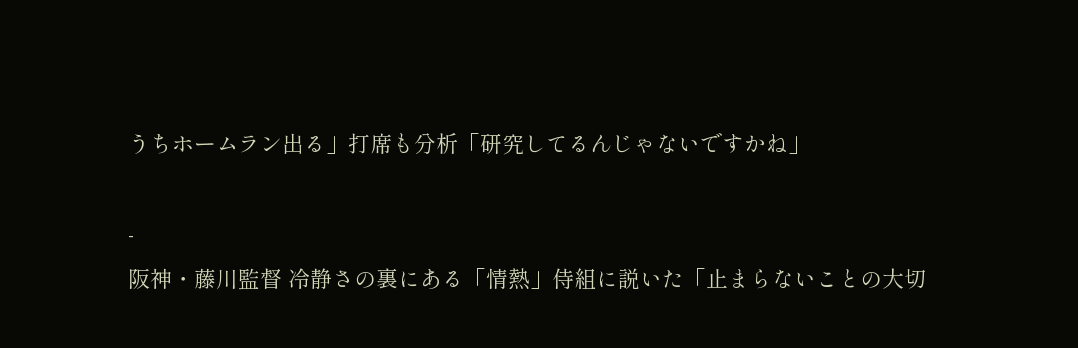うちホームラン出る」打席も分析「研究してるんじゃないですかね」

-
阪神・藤川監督 冷静さの裏にある「情熱」侍組に説いた「止まらないことの大切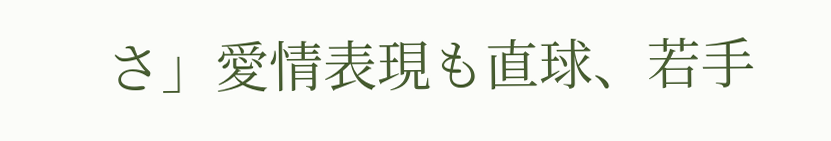さ」愛情表現も直球、若手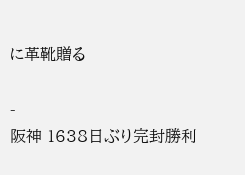に革靴贈る

-
阪神 1638日ぶり完封勝利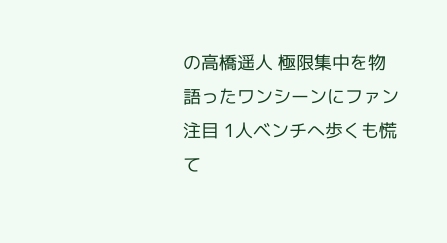の高橋遥人 極限集中を物語ったワンシーンにファン注目 1人ベンチへ歩くも慌て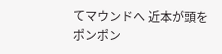てマウンドへ 近本が頭をポンポン